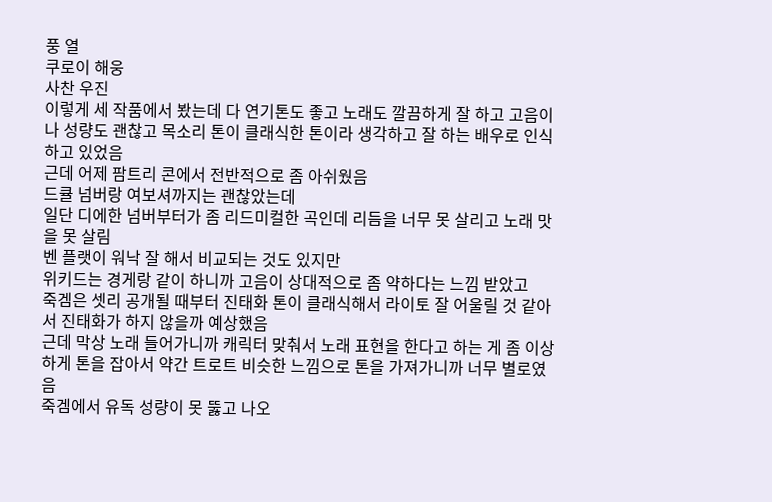풍 열
쿠로이 해웅
사찬 우진
이렇게 세 작품에서 봤는데 다 연기톤도 좋고 노래도 깔끔하게 잘 하고 고음이나 성량도 괜찮고 목소리 톤이 클래식한 톤이라 생각하고 잘 하는 배우로 인식하고 있었음
근데 어제 팜트리 콘에서 전반적으로 좀 아쉬웠음
드큘 넘버랑 여보셔까지는 괜찮았는데
일단 디에한 넘버부터가 좀 리드미컬한 곡인데 리듬을 너무 못 살리고 노래 맛을 못 살림
벤 플랫이 워낙 잘 해서 비교되는 것도 있지만
위키드는 경게랑 같이 하니까 고음이 상대적으로 좀 약하다는 느낌 받았고
죽겜은 셋리 공개될 때부터 진태화 톤이 클래식해서 라이토 잘 어울릴 것 같아서 진태화가 하지 않을까 예상했음
근데 막상 노래 들어가니까 캐릭터 맞춰서 노래 표현을 한다고 하는 게 좀 이상하게 톤을 잡아서 약간 트로트 비슷한 느낌으로 톤을 가져가니까 너무 별로였음
죽겜에서 유독 성량이 못 뚫고 나오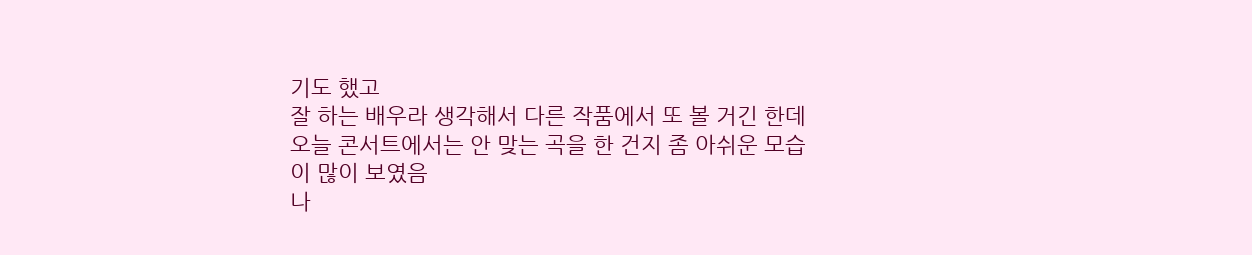기도 했고
잘 하는 배우라 생각해서 다른 작품에서 또 볼 거긴 한데 오늘 콘서트에서는 안 맞는 곡을 한 건지 좀 아쉬운 모습이 많이 보였음
나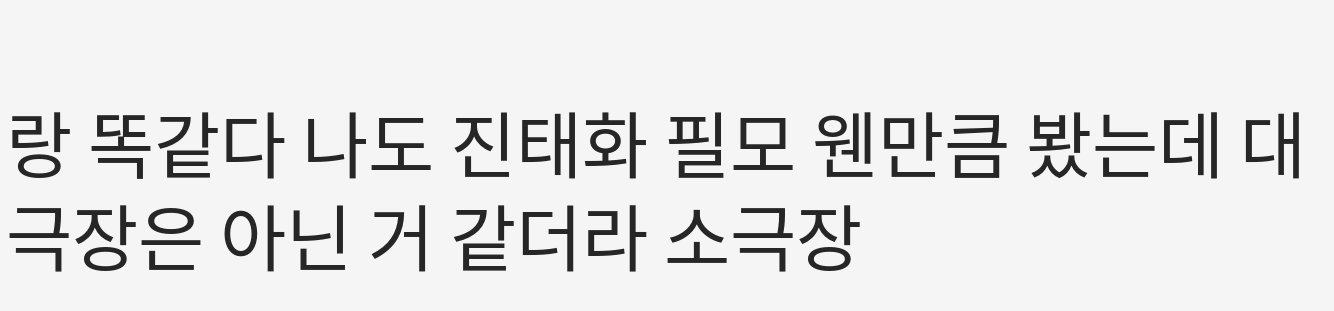랑 똑같다 나도 진태화 필모 웬만큼 봤는데 대극장은 아닌 거 같더라 소극장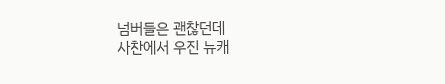넘버들은 괜찮던데
사찬에서 우진 뉴캐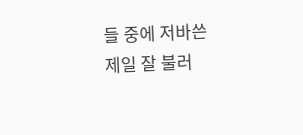들 중에 저바쓴 제일 잘 불러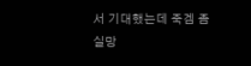서 기대했는데 죽겜 좀 실망